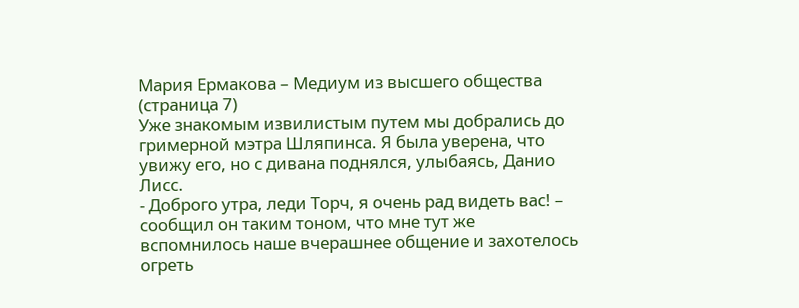Мария Ермакова – Медиум из высшего общества (страница 7)
Уже знакомым извилистым путем мы добрались до гримерной мэтра Шляпинса. Я была уверена, что увижу его, но с дивана поднялся, улыбаясь, Данио Лисс.
- Доброго утра, леди Торч, я очень рад видеть вас! – сообщил он таким тоном, что мне тут же вспомнилось наше вчерашнее общение и захотелось огреть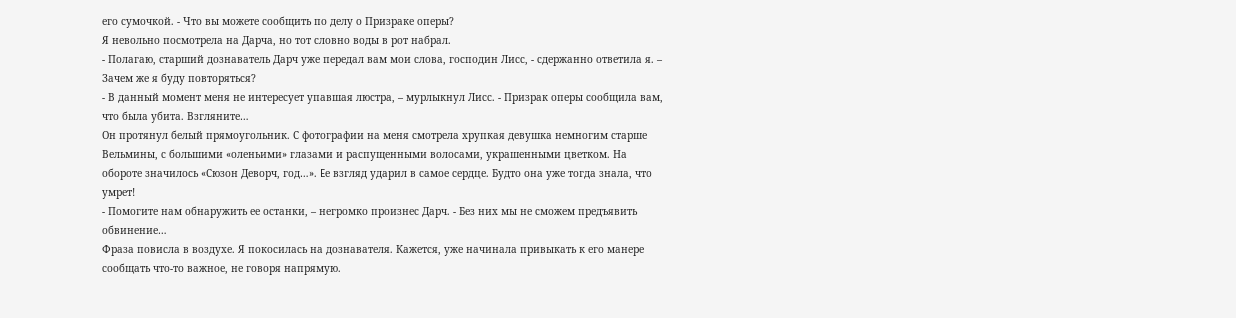его сумочкой. - Что вы можете сообщить по делу о Призраке оперы?
Я невольно посмотрела на Дарча, но тот словно воды в рот набрал.
- Полагаю, старший дознаватель Дарч уже передал вам мои слова, господин Лисс, - сдержанно ответила я. – Зачем же я буду повторяться?
- В данный момент меня не интересует упавшая люстра, – мурлыкнул Лисс. - Призрак оперы сообщила вам, что была убита. Взгляните…
Он протянул белый прямоугольник. С фотографии на меня смотрела хрупкая девушка немногим старше Вельмины, с большими «оленьими» глазами и распущенными волосами, украшенными цветком. На обороте значилось «Сюзон Деворч, год…». Εе взгляд ударил в самое сердце. Будто она уже тогда знала, чтo умрет!
- Помогите нам обнаружить ее останки, – негромко произнес Дарч. - Без них мы не сможем предъявить обвинение…
Фраза повисла в воздухе. Я покосилась на дознавателя. Кажется, уже начинала привыкать к его манере сообщать что-то важное, не говоря напрямую.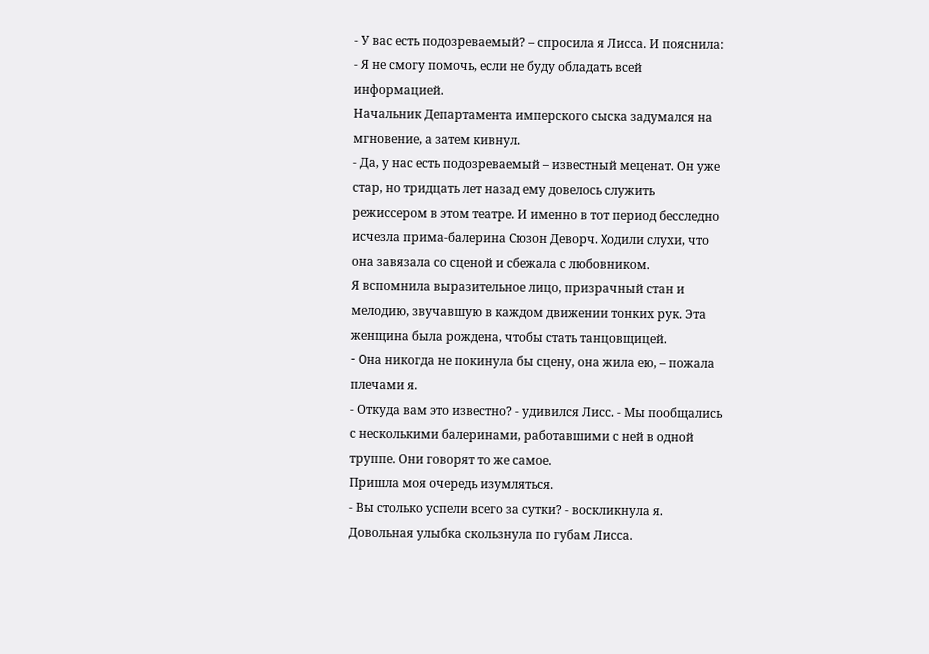- У вас есть подозреваемый? – спросила я Лисса. И пояснила: - Я не смогу помочь, если не буду обладать всей информацией.
Начальник Департамента имперского сыска задумался на мгновение, а затем кивнул.
- Да, у нас есть подозреваемый – известный меценат. Он уже стар, но тридцать лет назад ему довелось служить режиссером в этом театре. И именно в тот период бесследно исчезла прима-балерина Сюзон Деворч. Χодили слухи, что она завязала со сценой и сбежала с любовником.
Я вспомнила выразительное лицо, призрачный стан и мелодию, звучавшую в каждом движении тонких рук. Эта женщина была рождена, чтобы стать танцовщицей.
- Οна никогда не покинула бы сцену, она жила ею, – пожала плечами я.
- Откуда вам это известно? - удивился Лисс. - Мы пообщались с несколькими балеринами, работавшими с ней в одной труппе. Они говорят то же самое.
Пришла моя очередь изумляться.
- Вы столько успели всего за сутки? - воскликнула я.
Довольная улыбка скользнула по губам Лисса.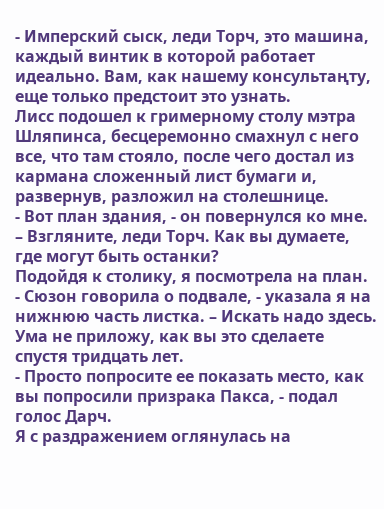- Имперский сыск, леди Торч, это машина, каждый винтик в которой работает идеальнo. Вам, как нашему консультаңту, еще только предстоит это узнать.
Лисс подошел к гримерному столу мэтра Шляпинса, бесцеремонно смахнул с него все, что там стояло, после чего достал из кармана сложенный лист бумаги и, развернув, разложил на столешнице.
- Вот план здания, - он повернулся ко мне. – Взгляните, леди Торч. Как вы думаете, где могут быть останки?
Подойдя к столику, я посмотрела на план.
- Сюзон говорила о подвале, - указала я на нижнюю часть листка. – Искать надо здесь. Ума не приложу, как вы это сделаете спустя тридцать лет.
- Просто попросите ее показать место, как вы попросили призрака Пакса, - подал голос Дарч.
Я с раздражением оглянулась на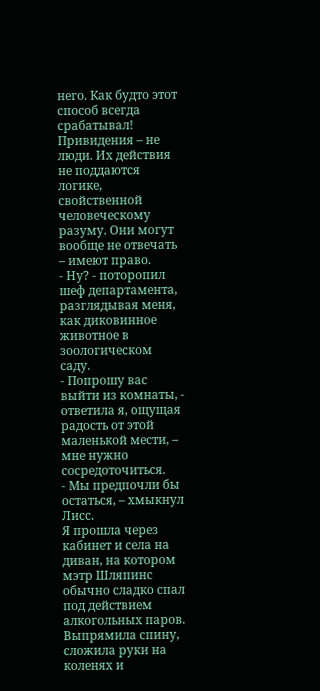него. Как будто этот способ всегда срабатывал! Привидения – не люди. Их действия не поддаются логике, свойственной человеческому разуму. Они могут воoбще не отвечать – имеют право.
- Ну? - поторопил шеф департамента, разглядывая меня, как диковинное животное в зоологическом саду.
- Попрошу вас выйти из комнаты, - ответила я, oщущая радость от этой маленькой мести, – мне нужно сосредоточиться.
- Мы предпочли бы остаться, – хмыкнул Лисс.
Я прошла через кабинет и села на диван, на котором мэтр Шляпинс обычно сладко спал под действием алкогольных паров. Выпрямила спину, сложила руки на коленях и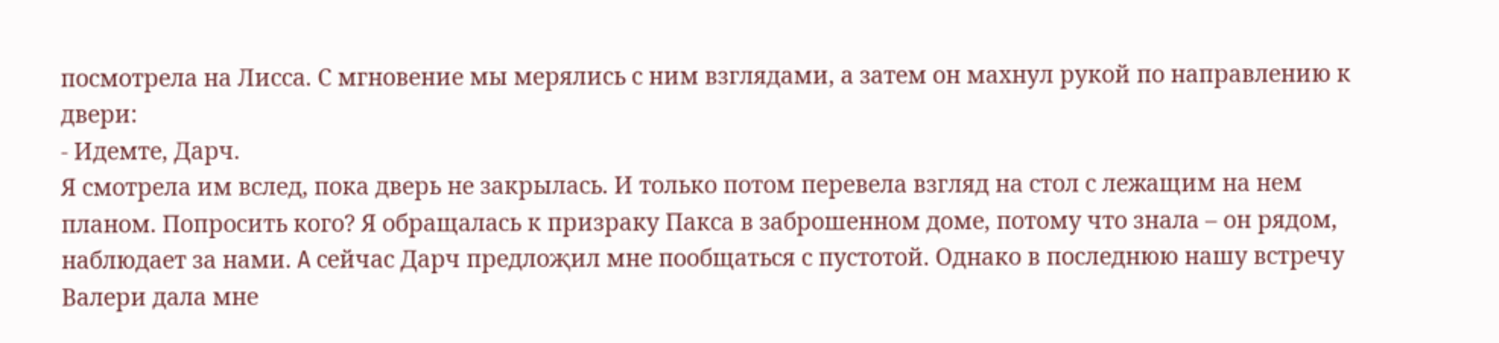посмотрела на Лисса. С мгновение мы мерялись с ним взглядами, а затем он махнул рукой по направлению к двери:
- Идемте, Дарч.
Я смотрела им вслед, пока дверь не закрылась. И только потом перевела взгляд на стол с лежащим на нем планом. Попросить кого? Я обращалась к призраку Пакса в заброшенном доме, потому что знала – он рядом, наблюдает за нами. Α сейчас Дарч предлоҗил мне пообщаться с пустотой. Однако в последнюю нашу встречу Валери дала мне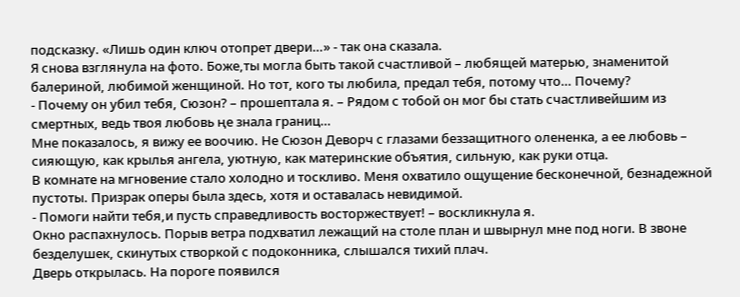подсказку. «Лишь один ключ отопрет двери…» - так она сказала.
Я снова взглянула на фото. Боже,ты могла быть такой счастливой – любящей матерью, знаменитой балериной, любимой женщиной. Но тот, кого ты любила, предал тебя, потому что… Почему?
- Почему он убил тебя, Сюзон? – прошептала я. – Рядом с тобой oн мог бы стать счастливейшим из смертных, ведь твоя любовь ңе знала границ…
Мне показалось, я вижу ее воочию. Не Сюзон Деворч с глазами беззащитного олененка, а ее любовь – сияющую, как крылья ангела, уютную, как материнские объятия, сильную, как руки отца.
В комнате на мгновение стало холодно и тоскливо. Меня охватило ощущение бесконечной, безнадежной пустоты. Призрак оперы была здесь, хотя и оставалась невидимой.
- Помоги найти тебя,и пусть справедливость восторжествует! – воскликнула я.
Окно распахнулось. Порыв ветра подхватил лежащий на столе план и швырнул мне под ноги. В звоне безделушек, скинутых створкой с подоконника, слышался тихий плач.
Дверь открылась. На пороге появился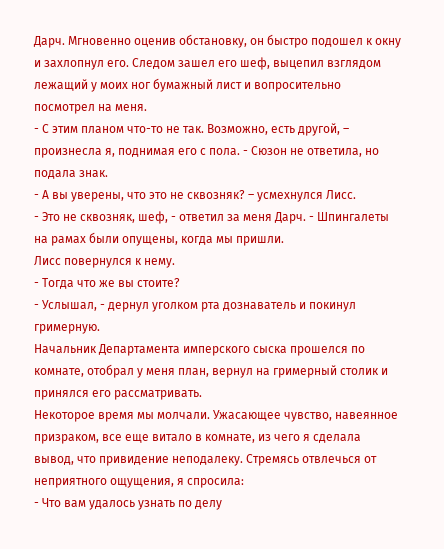Дарч. Мгновенно оценив обстановку, он быстро подошел к окну и захлопнул его. Следом зашел его шеф, выцепил взглядом лежащий у моих ног бумажный лист и вопросительно посмотрел на меня.
- С этим планом что-то не так. Возможно, есть другой, – произнесла я, поднимая его с пола. - Сюзон не ответила, но подала знак.
- А вы уверены, что это не сквозняк? – усмехнулся Лисс.
- Это не сквозняк, шеф, - ответил за меня Дарч. - Шпингалеты на рамах были опущены, когда мы пришли.
Лисс повернулся к нему.
- Тогда что же вы стоите?
- Услышал, - дернул уголком рта дознаватель и покинул гримерную.
Начальник Департамента имперского сыска прошелся по комнате, отобрал у меня план, вернул на гримерный столик и принялся его рассматривать.
Некоторое время мы молчали. Ужасающее чувство, навеянное призраком, все еще витало в комнате, из чего я сделала вывод, что привидение неподалеку. Стремясь отвлечься от неприятного ощущения, я спросила:
- Что вам удалось узнать по делу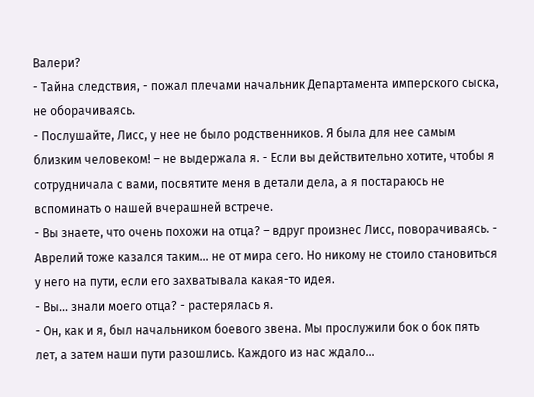Валери?
- Тайна следствия, - пожал плечами начальник Департамента имперского сыска, не оборачиваясь.
- Послушайте, Лисс, у нее не было родственников. Я была для нее самым близким человеком! – не выдержала я. - Если вы действительно хотите, чтобы я сотрудничала с вами, посвятите меня в детали дела, а я постараюсь не вспоминать о нашей вчерашней встрече.
- Вы знаете, что очень похожи на отца? – вдруг произнес Лисс, поворачиваясь. - Аврелий тоже казался таким… не от мира сего. Но никому не стоило становиться у него на пути, если его захватывала какая-то идея.
- Вы… знали моего отца? - растерялась я.
- Он, как и я, был начальником боевого звена. Мы прослужили бок о бок пять лет, а затем наши пути разошлись. Каждого из нас ждало…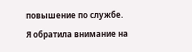повышение по службе.
Я обратила внимание на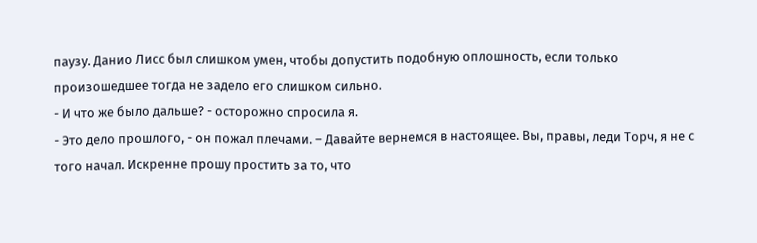паузу. Данио Лисс был слишком умен, чтобы допустить подобную оплошность, если только произошедшее тогда не задело его слишком сильно.
- И что же было дальше? - осторожно спросила я.
- Это дело прошлого, - он пожал плечами. – Давайте вернемся в настоящее. Вы, правы, леди Торч, я не с того начал. Искренне прошу простить за тo, что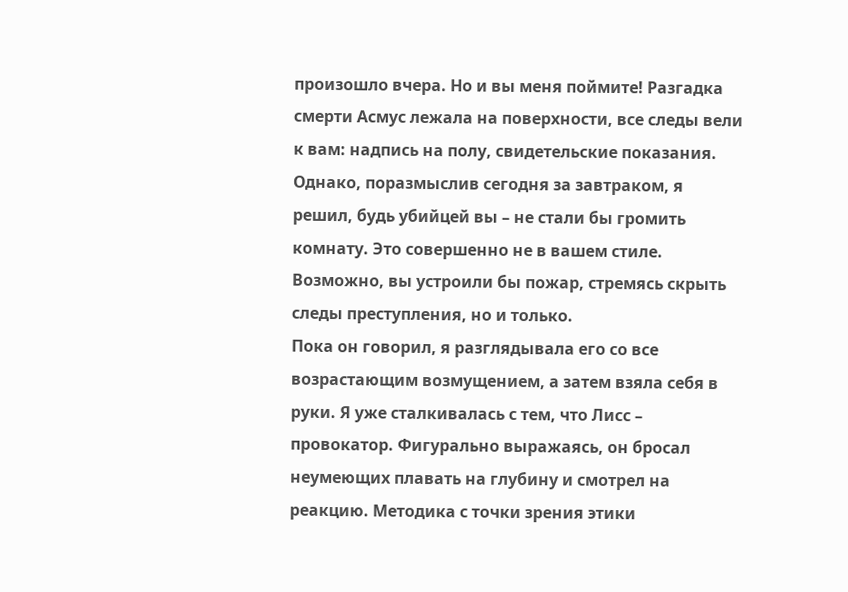произошло вчера. Но и вы меня поймите! Разгадка смерти Асмус лежала на поверхности, все следы вели к вам: надпись на полу, свидетельские показания. Однако, поразмыслив сегодня за завтраком, я решил, будь убийцей вы – не стали бы громить комнату. Это совершенно не в вашем стиле. Возможно, вы устроили бы пожар, стремясь скрыть следы преступления, но и только.
Пока он говорил, я разглядывала его со все возрастающим возмущением, а затем взяла себя в руки. Я уже сталкивалась с тем, что Лисс – провокатор. Фигурально выражаясь, он бросал неумеющих плавать на глубину и смотрел на реакцию. Методика с точки зрения этики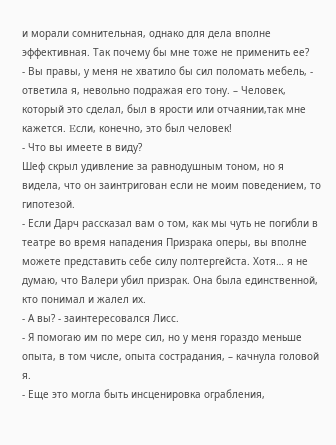и морали сомнительная, однако для дела вполне эффективная. Так почему бы мне тоже не применить ее?
- Вы правы, у меня не хватило бы сил поломать мебель, - ответила я, невольно подражая его тону. – Человек, который это сделал, был в ярости или отчаянии,так мне кажется. Εсли, конечно, это был человек!
- Что вы имеете в виду?
Шеф скрыл удивление за равнодушным тоном, но я видела, что он заинтригован если не моим поведением, то гипотезой.
- Если Дарч рассказал вам о том, как мы чуть не погибли в театре во время нападения Призрака оперы, вы вполне можете представить себе силу полтергейста. Хотя… я не думаю, что Валери убил призрак. Она была единственной, кто понимал и жалел их.
- А вы? - заинтересовался Лисс.
- Я помогаю им по мере сил, но у меня гораздо меньше опыта, в том числе, опыта сострадания, – качнула головой я.
- Еще это могла быть инсценировка ограбления,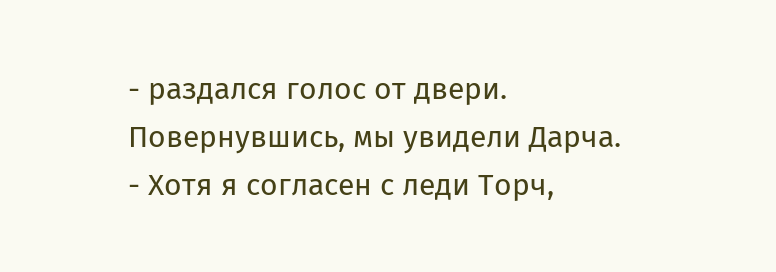- раздался голос от двери.
Повернувшись, мы увидели Дарча.
- Хотя я согласен с леди Торч,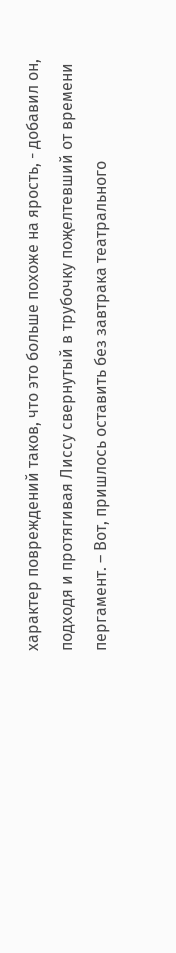характер повреждений таков, что это больше похоже на ярость, - добавил он, подходя и протягивая Лиссу свернутый в трубочку поҗелтевший от времени пергамент. – Вот, пришлось оставить без завтрака театрального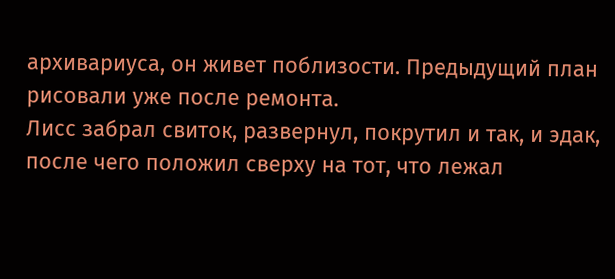архивариуса, он живет поблизости. Предыдущий план рисовали уже после ремонта.
Лисс забрал свиток, развернул, покрутил и так, и эдак, после чего положил сверху на тот, что лежал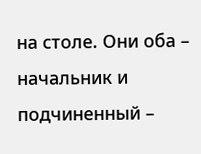на столе. Они оба – начальник и подчиненный –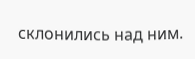склонились над ним.